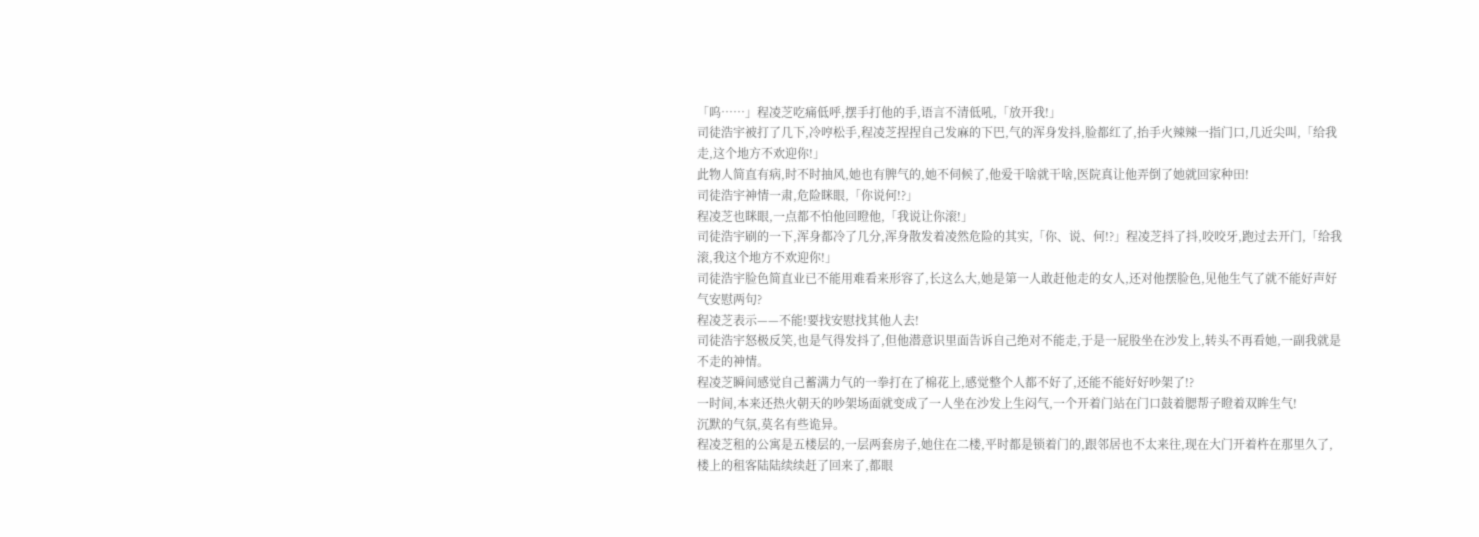「呜……」程凌芝吃痛低呼,摆手打他的手,语言不清低吼,「放开我!」
司徒浩宇被打了几下,冷哼松手,程凌芝捏捏自己发麻的下巴,气的浑身发抖,脸都红了,抬手火辣辣一指门口,几近尖叫,「给我走,这个地方不欢迎你!」
此物人简直有病,时不时抽风,她也有脾气的,她不伺候了,他爱干啥就干啥,医院真让他弄倒了她就回家种田!
司徒浩宇神情一肃,危险眯眼,「你说何!?」
程凌芝也眯眼,一点都不怕他回瞪他,「我说让你滚!」
司徒浩宇刷的一下,浑身都冷了几分,浑身散发着凌然危险的其实,「你、说、何!?」程凌芝抖了抖,咬咬牙,跑过去开门,「给我滚,我这个地方不欢迎你!」
司徒浩宇脸色简直业已不能用难看来形容了,长这么大,她是第一人敢赶他走的女人,还对他摆脸色,见他生气了就不能好声好气安慰两句?
程凌芝表示——不能!要找安慰找其他人去!
司徒浩宇怒极反笑,也是气得发抖了,但他潜意识里面告诉自己绝对不能走,于是一屁股坐在沙发上,转头不再看她,一副我就是不走的神情。
程凌芝瞬间感觉自己蓄满力气的一拳打在了棉花上,感觉整个人都不好了,还能不能好好吵架了!?
一时间,本来还热火朝天的吵架场面就变成了一人坐在沙发上生闷气,一个开着门站在门口鼓着腮帮子瞪着双眸生气!
沉默的气氛,莫名有些诡异。
程凌芝租的公寓是五楼层的,一层两套房子,她住在二楼,平时都是锁着门的,跟邻居也不太来往,现在大门开着杵在那里久了,楼上的租客陆陆续续赶了回来了,都眼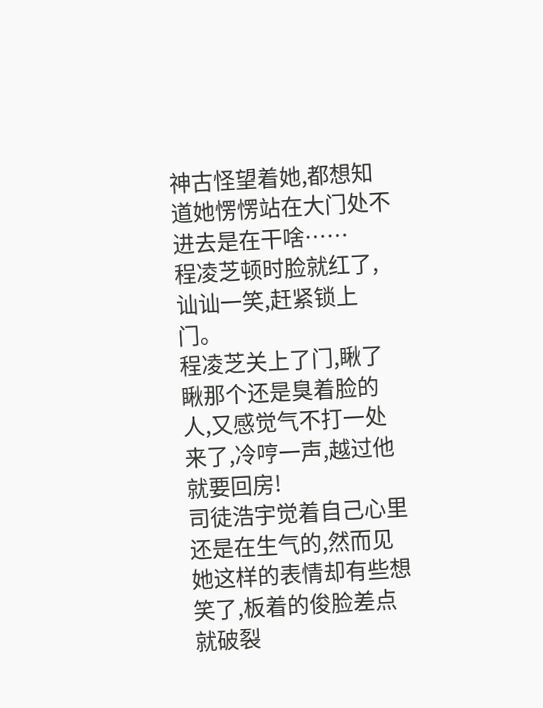神古怪望着她,都想知道她愣愣站在大门处不进去是在干啥……
程凌芝顿时脸就红了,讪讪一笑,赶紧锁上门。
程凌芝关上了门,瞅了瞅那个还是臭着脸的人,又感觉气不打一处来了,冷哼一声,越过他就要回房!
司徒浩宇觉着自己心里还是在生气的,然而见她这样的表情却有些想笑了,板着的俊脸差点就破裂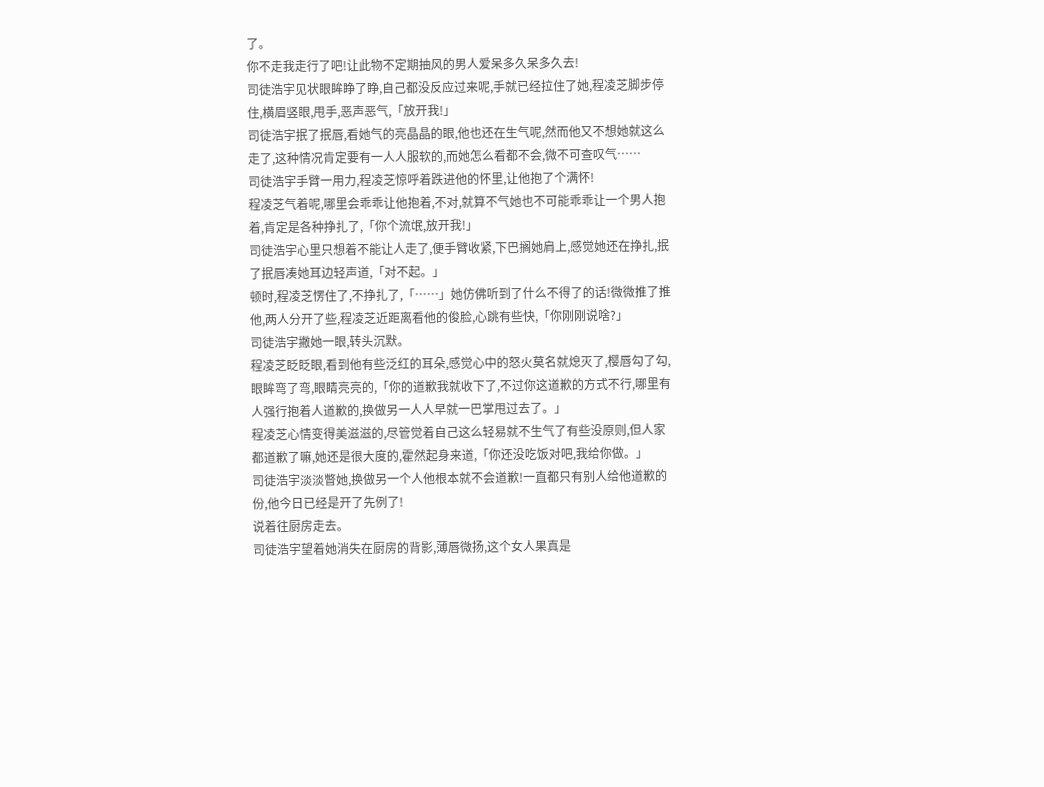了。
你不走我走行了吧!让此物不定期抽风的男人爱呆多久呆多久去!
司徒浩宇见状眼眸睁了睁,自己都没反应过来呢,手就已经拉住了她,程凌芝脚步停住,横眉竖眼,甩手,恶声恶气,「放开我!」
司徒浩宇抿了抿唇,看她气的亮晶晶的眼,他也还在生气呢,然而他又不想她就这么走了,这种情况肯定要有一人人服软的,而她怎么看都不会,微不可查叹气……
司徒浩宇手臂一用力,程凌芝惊呼着跌进他的怀里,让他抱了个满怀!
程凌芝气着呢,哪里会乖乖让他抱着,不对,就算不气她也不可能乖乖让一个男人抱着,肯定是各种挣扎了,「你个流氓,放开我!」
司徒浩宇心里只想着不能让人走了,便手臂收紧,下巴搁她肩上,感觉她还在挣扎,抿了抿唇凑她耳边轻声道,「对不起。」
顿时,程凌芝愣住了,不挣扎了,「……」她仿佛听到了什么不得了的话!微微推了推他,两人分开了些,程凌芝近距离看他的俊脸,心跳有些快,「你刚刚说啥?」
司徒浩宇撇她一眼,转头沉默。
程凌芝眨眨眼,看到他有些泛红的耳朵,感觉心中的怒火莫名就熄灭了,樱唇勾了勾,眼眸弯了弯,眼睛亮亮的,「你的道歉我就收下了,不过你这道歉的方式不行,哪里有人强行抱着人道歉的,换做另一人人早就一巴掌甩过去了。」
程凌芝心情变得美滋滋的,尽管觉着自己这么轻易就不生气了有些没原则,但人家都道歉了嘛,她还是很大度的,霍然起身来道,「你还没吃饭对吧,我给你做。」
司徒浩宇淡淡瞥她,换做另一个人他根本就不会道歉!一直都只有别人给他道歉的份,他今日已经是开了先例了!
说着往厨房走去。
司徒浩宇望着她消失在厨房的背影,薄唇微扬,这个女人果真是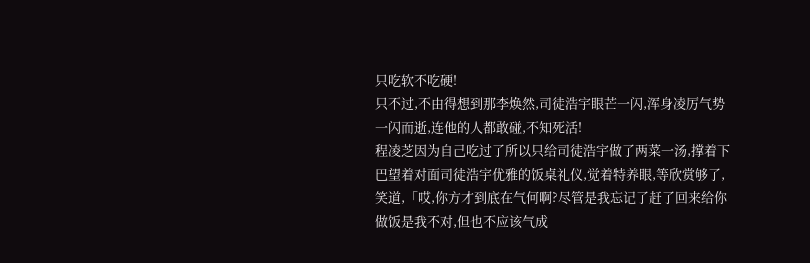只吃软不吃硬!
只不过,不由得想到那李焕然,司徒浩宇眼芒一闪,浑身凌厉气势一闪而逝,连他的人都敢碰,不知死活!
程凌芝因为自己吃过了所以只给司徒浩宇做了两菜一汤,撑着下巴望着对面司徒浩宇优雅的饭桌礼仪,觉着特养眼,等欣赏够了,笑道,「哎,你方才到底在气何啊?尽管是我忘记了赶了回来给你做饭是我不对,但也不应该气成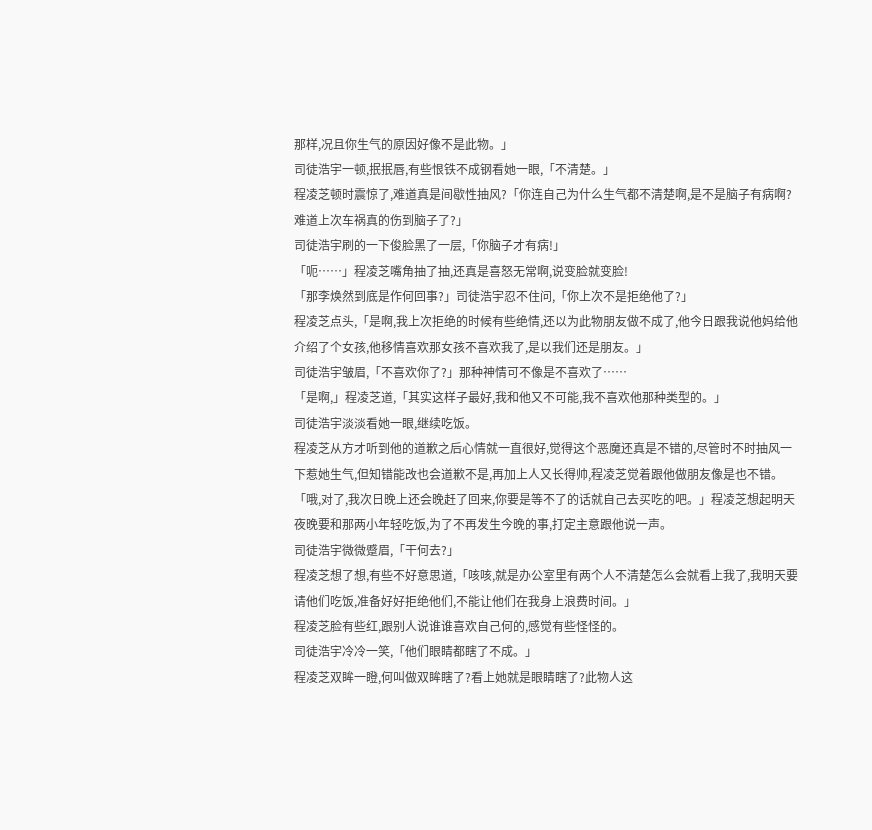那样,况且你生气的原因好像不是此物。」
司徒浩宇一顿,抿抿唇,有些恨铁不成钢看她一眼,「不清楚。」
程凌芝顿时震惊了,难道真是间歇性抽风?「你连自己为什么生气都不清楚啊,是不是脑子有病啊?难道上次车祸真的伤到脑子了?」
司徒浩宇刷的一下俊脸黑了一层,「你脑子才有病!」
「呃……」程凌芝嘴角抽了抽,还真是喜怒无常啊,说变脸就变脸!
「那李焕然到底是作何回事?」司徒浩宇忍不住问,「你上次不是拒绝他了?」
程凌芝点头,「是啊,我上次拒绝的时候有些绝情,还以为此物朋友做不成了,他今日跟我说他妈给他介绍了个女孩,他移情喜欢那女孩不喜欢我了,是以我们还是朋友。」
司徒浩宇皱眉,「不喜欢你了?」那种神情可不像是不喜欢了……
「是啊,」程凌芝道,「其实这样子最好,我和他又不可能,我不喜欢他那种类型的。」
司徒浩宇淡淡看她一眼,继续吃饭。
程凌芝从方才听到他的道歉之后心情就一直很好,觉得这个恶魔还真是不错的,尽管时不时抽风一下惹她生气,但知错能改也会道歉不是,再加上人又长得帅,程凌芝觉着跟他做朋友像是也不错。
「哦,对了,我次日晚上还会晚赶了回来,你要是等不了的话就自己去买吃的吧。」程凌芝想起明天夜晚要和那两小年轻吃饭,为了不再发生今晚的事,打定主意跟他说一声。
司徒浩宇微微蹙眉,「干何去?」
程凌芝想了想,有些不好意思道,「咳咳,就是办公室里有两个人不清楚怎么会就看上我了,我明天要请他们吃饭,准备好好拒绝他们,不能让他们在我身上浪费时间。」
程凌芝脸有些红,跟别人说谁谁喜欢自己何的,感觉有些怪怪的。
司徒浩宇冷冷一笑,「他们眼睛都瞎了不成。」
程凌芝双眸一瞪,何叫做双眸瞎了?看上她就是眼睛瞎了?此物人这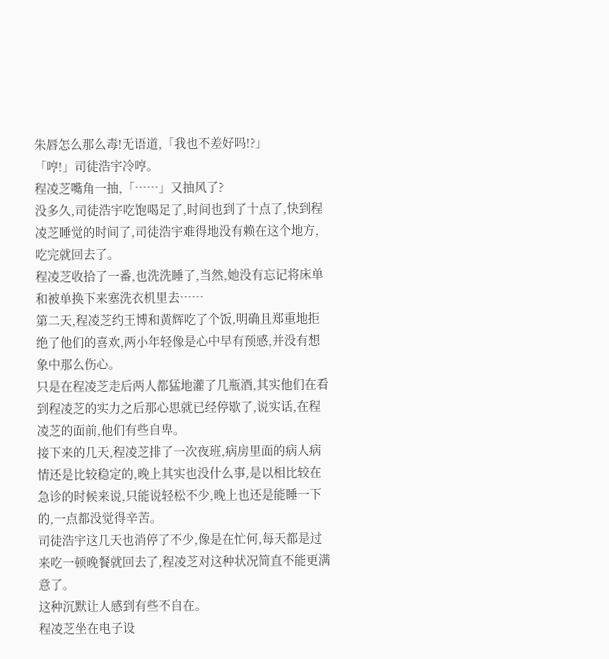朱唇怎么那么毒!无语道,「我也不差好吗!?」
「哼!」司徒浩宇冷哼。
程凌芝嘴角一抽,「……」又抽风了?
没多久,司徒浩宇吃饱喝足了,时间也到了十点了,快到程凌芝睡觉的时间了,司徒浩宇难得地没有赖在这个地方,吃完就回去了。
程凌芝收拾了一番,也洗洗睡了,当然,她没有忘记将床单和被单换下来塞洗衣机里去……
第二天,程凌芝约王博和黄辉吃了个饭,明确且郑重地拒绝了他们的喜欢,两小年轻像是心中早有预感,并没有想象中那么伤心。
只是在程凌芝走后两人都猛地灌了几瓶酒,其实他们在看到程凌芝的实力之后那心思就已经停歇了,说实话,在程凌芝的面前,他们有些自卑。
接下来的几天,程凌芝排了一次夜班,病房里面的病人病情还是比较稳定的,晚上其实也没什么事,是以相比较在急诊的时候来说,只能说轻松不少,晚上也还是能睡一下的,一点都没觉得辛苦。
司徒浩宇这几天也消停了不少,像是在忙何,每天都是过来吃一顿晚餐就回去了,程凌芝对这种状况简直不能更满意了。
这种沉默让人感到有些不自在。
程凌芝坐在电子设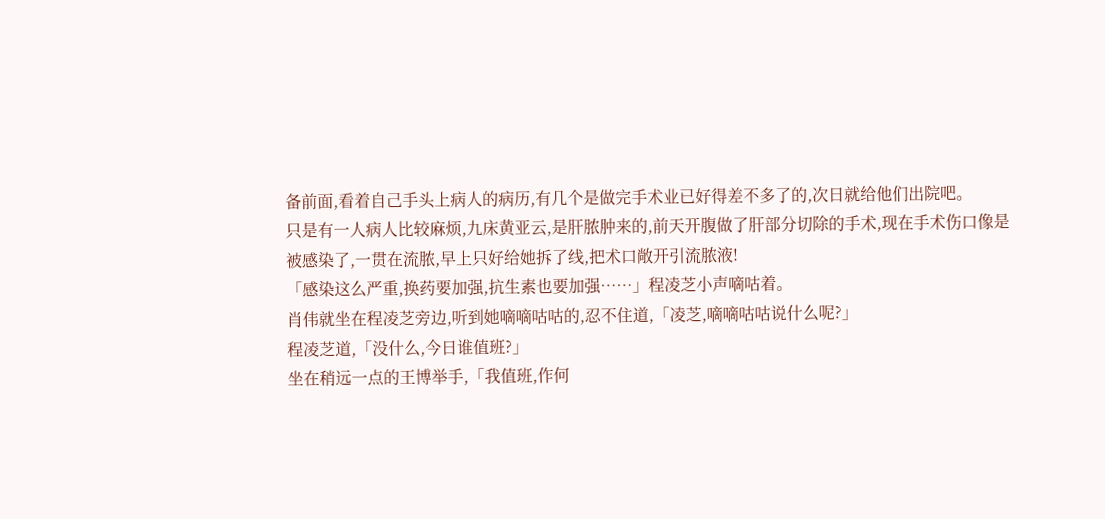备前面,看着自己手头上病人的病历,有几个是做完手术业已好得差不多了的,次日就给他们出院吧。
只是有一人病人比较麻烦,九床黄亚云,是肝脓肿来的,前天开腹做了肝部分切除的手术,现在手术伤口像是被感染了,一贯在流脓,早上只好给她拆了线,把术口敞开引流脓液!
「感染这么严重,换药要加强,抗生素也要加强……」程凌芝小声嘀咕着。
肖伟就坐在程凌芝旁边,听到她嘀嘀咕咕的,忍不住道,「凌芝,嘀嘀咕咕说什么呢?」
程凌芝道,「没什么,今日谁值班?」
坐在稍远一点的王博举手,「我值班,作何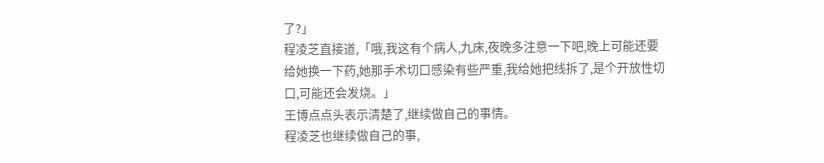了?」
程凌芝直接道,「哦,我这有个病人,九床,夜晚多注意一下吧,晚上可能还要给她换一下药,她那手术切口感染有些严重,我给她把线拆了,是个开放性切口,可能还会发烧。」
王博点点头表示清楚了,继续做自己的事情。
程凌芝也继续做自己的事,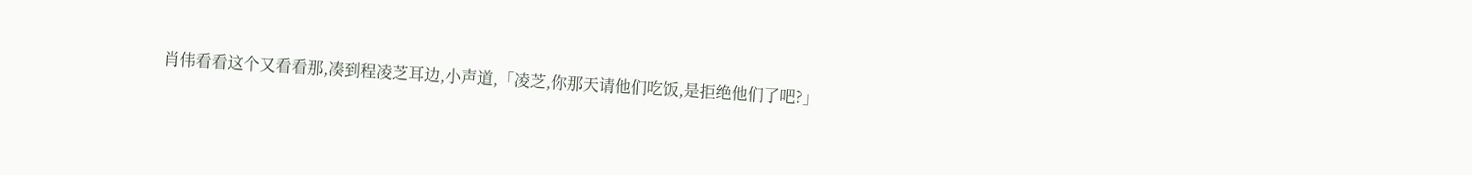肖伟看看这个又看看那,凑到程凌芝耳边,小声道,「凌芝,你那天请他们吃饭,是拒绝他们了吧?」